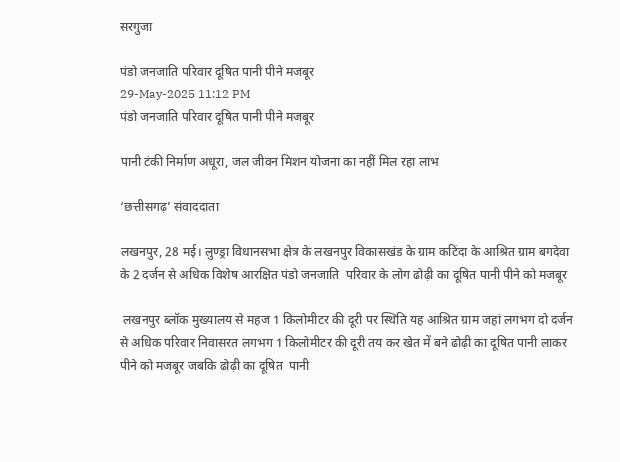सरगुजा

पंडो जनजाति परिवार दूषित पानी पीने मजबूर
29-May-2025 11:12 PM
पंडो जनजाति परिवार दूषित पानी पीने मजबूर

पानी टंकी निर्माण अधूरा, जल जीवन मिशन योजना का नहीं मिल रहा लाभ

‘छत्तीसगढ़’ संवाददाता

लखनपुर, 28 मई। लुण्ड्रा विधानसभा क्षेत्र के लखनपुर विकासखंड के ग्राम कटिंदा के आश्रित ग्राम बगदेवा के 2 दर्जन से अधिक विशेष आरक्षित पंडो जनजाति  परिवार के लोग ढोढ़ी का दूषित पानी पीने को मजबूर

 लखनपुर ब्लॉक मुख्यालय से महज 1 किलोमीटर की दूरी पर स्थिति यह आश्रित ग्राम जहां लगभग दो दर्जन से अधिक परिवार निवासरत लगभग 1 किलोमीटर की दूरी तय कर खेत में बने ढोढ़ी का दूषित पानी लाकर पीने को मजबूर जबकि ढोढ़ी का दूषित  पानी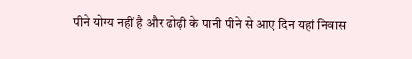पीने योग्य नहीं है और ढोढ़ी के पानी पीने से आए दिन यहां निवास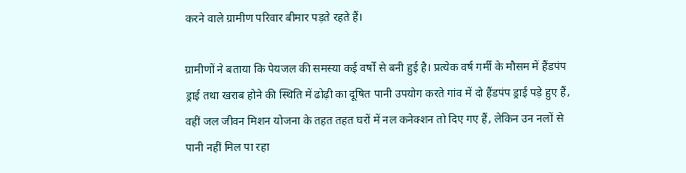करने वाले ग्रामीण परिवार बीमार पड़ते रहते हैं।

ग्रामीणों ने बताया कि पेयजल की समस्या कई वर्षों से बनी हुई है। प्रत्येक वर्ष गर्मी के मौसम में हैंडपंप ड्राई तथा खराब होने की स्थिति में ढोढ़ी का दूषित पानी उपयोग करते गांव में दो हैंडपंप ड्राई पड़े हुए हैं, वहीं जल जीवन मिशन योजना के तहत तहत घरों में नल कनेक्शन तो दिए गए हैं, लेकिन उन नलों से पानी नहीं मिल पा रहा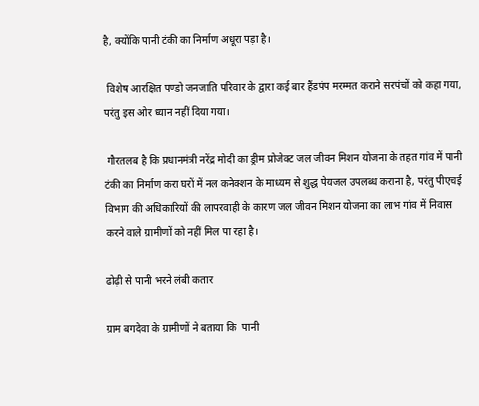है, क्योंकि पानी टंकी का निर्माण अधूरा पड़ा है।

 विशेष आरक्षित पण्डो जनजाति परिवार के द्वारा कई बार हैंडपंप मरम्मत कराने सरपंचों को कहा गया, परंतु इस ओर ध्यान नहीं दिया गया।

 गौरतलब है कि प्रधानमंत्री नरेंद्र मोदी का ड्रीम प्रोजेक्ट जल जीवन मिशन योजना के तहत गांव में पानी टंकी का निर्माण करा घरों में नल कनेक्शन के माध्यम से शुद्ध पेयजल उपलब्ध कराना है, परंतु पीएचई विभाग की अधिकारियों की लापरवाही के कारण जल जीवन मिशन योजना का लाभ गांव में निवास करने वाले ग्रामीणों को नहीं मिल पा रहा है।

ढोढ़ी से पानी भरने लंबी कतार

ग्राम बगदेवा के ग्रामीणों ने बताया कि  पानी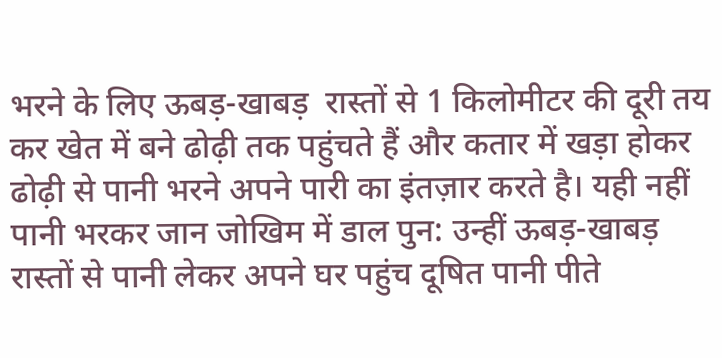भरने के लिए ऊबड़-खाबड़  रास्तों से 1 किलोमीटर की दूरी तय कर खेत में बने ढोढ़ी तक पहुंचते हैं और कतार में खड़ा होकर ढोढ़ी से पानी भरने अपने पारी का इंतज़ार करते है। यही नहीं पानी भरकर जान जोखिम में डाल पुन: उन्हीं ऊबड़-खाबड़ रास्तों से पानी लेकर अपने घर पहुंच दूषित पानी पीते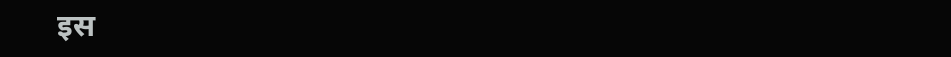इस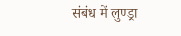संबंध में लुण्ड्रा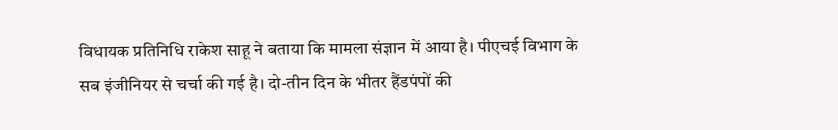विधायक प्रतिनिधि राकेश साहू ने बताया कि मामला संज्ञान में आया है। पीएचई विभाग के सब इंजीनियर से चर्चा की गई है। दो-तीन दिन के भीतर हैंडपंपों की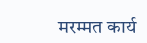मरम्मत कार्य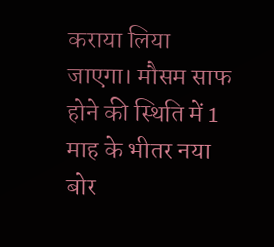कराया लिया जाएगा। मौसम साफ होने की स्थिति में 1 माह के भीतर नया बोर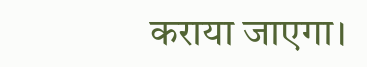कराया जाएगा।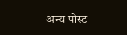अन्य पोस्ट